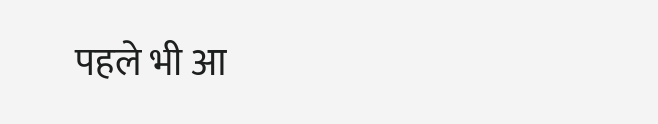पहले भी आ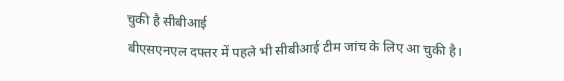चुकी है सीबीआई
बीएसएनएल दफ्तर में पहले भी सीबीआई टीम जांच के लिए आ चुकी है।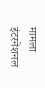मामला इंटरनेशनल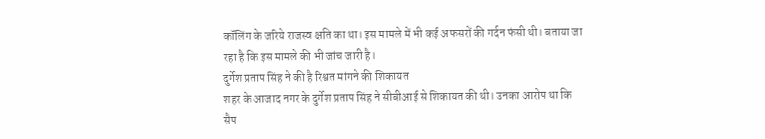कॉलिंग के जरिये राजस्व क्षति का था। इस मामले में भी कई अफसरों की गर्दन फंसी थी। बताया जा रहा है कि इस मामले की भी जांच जारी है।
दुर्गेश प्रताप सिंह ने की है रिश्वत मांगने की शिकायत
शहर के आजाद नगर के दुर्गेश प्रताप सिंह ने सीबीआई से शिकायत की थी। उनका आरोप था कि सैप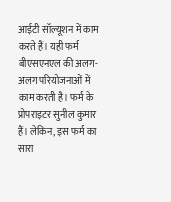आईटी सॉल्यूशन में काम करते हैं। यही फर्म बीएसएनएल की अलग-अलग परियोजनाओं में काम करती है। फर्म के प्रोपराइटर सुनील कुमार हैं। लेकिन, इस फर्म का सारा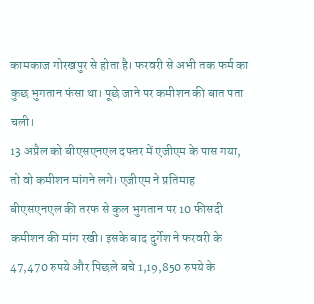कामकाज गोरखपुर से होता है। फरवरी से अभी तक फर्म का कुछ भुगतान फंसा था। पूछे जाने पर कमीशन की बात पता चली।
13 अप्रैल को बीएसएनएल दफ्तर में एजीएम के पास गया, तो वो कमीशन मांगने लगे। एजीएम ने प्रतिमाह बीएसएनएल की तरफ से कुल भुगतान पर 10 फीसदी कमीशन की मांग रखी। इसके बाद दुर्गेश ने फरवरी के 47,470 रुपये और पिछले बचे 1,19,850 रुपये के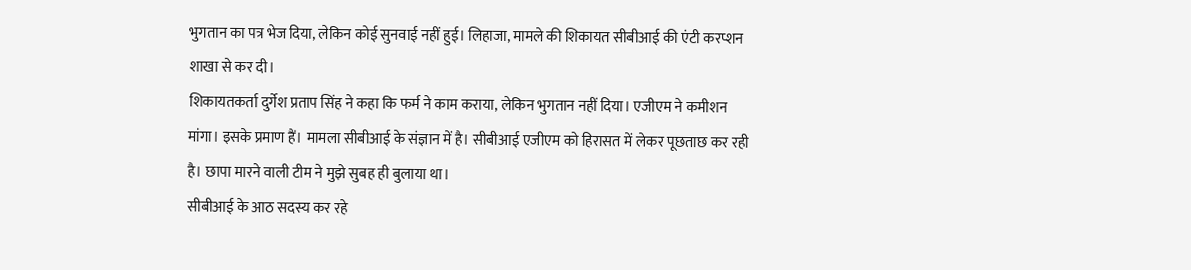भुगतान का पत्र भेज दिया, लेकिन कोई सुनवाई नहीं हुई। लिहाजा, मामले की शिकायत सीबीआई की एंटी करप्शन शाखा से कर दी।
शिकायतकर्ता दुर्गेश प्रताप सिंह ने कहा कि फर्म ने काम कराया, लेकिन भुगतान नहीं दिया। एजीएम ने कमीशन मांगा। इसके प्रमाण हैं। मामला सीबीआई के संज्ञान में है। सीबीआई एजीएम को हिरासत में लेकर पूछताछ कर रही है। छापा मारने वाली टीम ने मुझे सुबह ही बुलाया था।
सीबीआई के आठ सदस्य कर रहे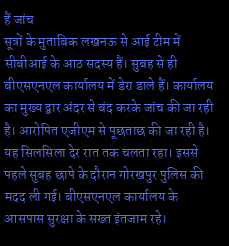हैं जांच
सूत्रों के मुताबिक लखनऊ से आई टीम में सीबीआई के आठ सदस्य हैं। सुबह से ही बीएसएनएल कार्यालय में डेरा डाले हैं। कार्यालय का मुख्य द्वार अंदर से बंद करके जांच की जा रही है। आरोपित एजीएम से पूछताछ की जा रही है। यह सिलसिला देर रात तक चलता रहा। इससे पहले सुबह छापे के दौरान गोरखपुर पुलिस की मदद ली गई। बीएसएनएल कार्यालय के आसपास सुरक्षा के सख्त इंतजाम रहे।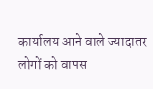कार्यालय आने वाले ज्यादातर लोगों को वापस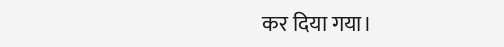कर दिया गया।